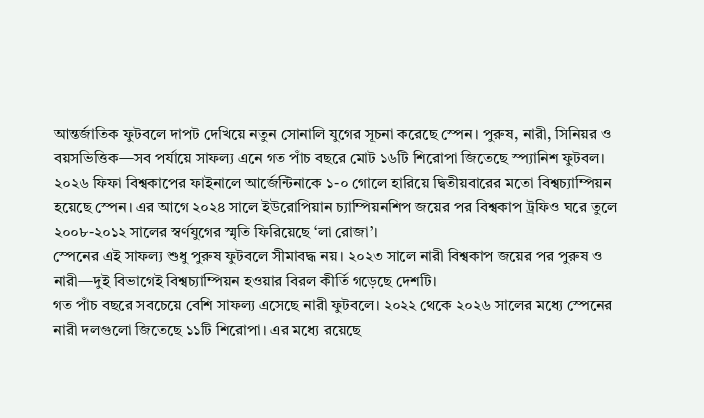আন্তর্জাতিক ফুটবলে দাপট দেখিয়ে নতুন সোনালি যুগের সূচনা করেছে স্পেন। পুরুষ, নারী, সিনিয়র ও বয়সভিত্তিক—সব পর্যায়ে সাফল্য এনে গত পাঁচ বছরে মোট ১৬টি শিরোপা জিতেছে স্প্যানিশ ফুটবল।
২০২৬ ফিফা বিশ্বকাপের ফাইনালে আর্জেন্টিনাকে ১-০ গোলে হারিয়ে দ্বিতীয়বারের মতো বিশ্বচ্যাম্পিয়ন হয়েছে স্পেন। এর আগে ২০২৪ সালে ইউরোপিয়ান চ্যাম্পিয়নশিপ জয়ের পর বিশ্বকাপ ট্রফিও ঘরে তুলে ২০০৮-২০১২ সালের স্বর্ণযুগের স্মৃতি ফিরিয়েছে ‘লা রোজা’।
স্পেনের এই সাফল্য শুধু পুরুষ ফুটবলে সীমাবদ্ধ নয়। ২০২৩ সালে নারী বিশ্বকাপ জয়ের পর পুরুষ ও নারী—দুই বিভাগেই বিশ্বচ্যাম্পিয়ন হওয়ার বিরল কীর্তি গড়েছে দেশটি।
গত পাঁচ বছরে সবচেয়ে বেশি সাফল্য এসেছে নারী ফুটবলে। ২০২২ থেকে ২০২৬ সালের মধ্যে স্পেনের নারী দলগুলো জিতেছে ১১টি শিরোপা। এর মধ্যে রয়েছে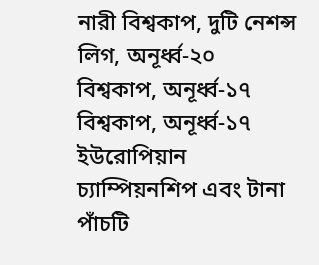নারী বিশ্বকাপ, দুটি নেশন্স লিগ, অনূর্ধ্ব-২০ বিশ্বকাপ, অনূর্ধ্ব-১৭ বিশ্বকাপ, অনূর্ধ্ব-১৭ ইউরোপিয়ান চ্যাম্পিয়নশিপ এবং টানা পাঁচটি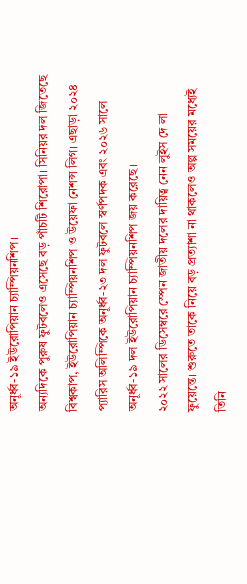অনূর্ধ্ব-১৯ ইউরোপিয়ান চ্যাম্পিয়নশিপ।
অন্যদিকে পুরুষ ফুটবলেও এসেছে বড় পাঁচটি শিরোপা। সিনিয়র দল জিতেছে বিশ্বকাপ, ইউরোপিয়ান চ্যাম্পিয়নশিপ ও উয়েফা নেশন্স লিগ। এছাড়া ২০২৪ প্যারিস অলিম্পিকে অনূর্ধ্ব-২৩ দল ফুটবলে স্বর্ণপদক এবং ২০২৬ সালে অনূর্ধ্ব-১৯ দল ইউরোপিয়ান চ্যাম্পিয়নশিপ জয় করেছে।
২০২২ সালের ডিসেম্বরে স্পেন জাতীয় দলের দায়িত্ব নেন লুইস দে লা ফুয়েন্তে। শুরুতে তাকে নিয়ে বড় প্রত্যাশা না থাকলেও অল্প সময়ের মধ্যেই তিনি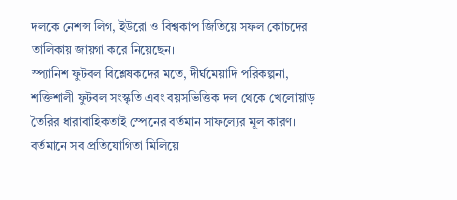দলকে নেশন্স লিগ, ইউরো ও বিশ্বকাপ জিতিয়ে সফল কোচদের তালিকায় জায়গা করে নিয়েছেন।
স্প্যানিশ ফুটবল বিশ্লেষকদের মতে, দীর্ঘমেয়াদি পরিকল্পনা, শক্তিশালী ফুটবল সংস্কৃতি এবং বয়সভিত্তিক দল থেকে খেলোয়াড় তৈরির ধারাবাহিকতাই স্পেনের বর্তমান সাফল্যের মূল কারণ।
বর্তমানে সব প্রতিযোগিতা মিলিয়ে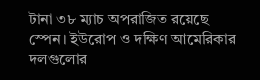টানা ৩৮ ম্যাচ অপরাজিত রয়েছে স্পেন। ইউরোপ ও দক্ষিণ আমেরিকার দলগুলোর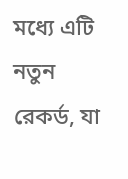মধ্যে এটি নতুন রেকর্ড, যা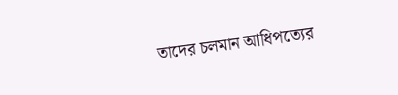তাদের চলমান আধিপত্যের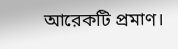আরেকটি প্রমাণ।